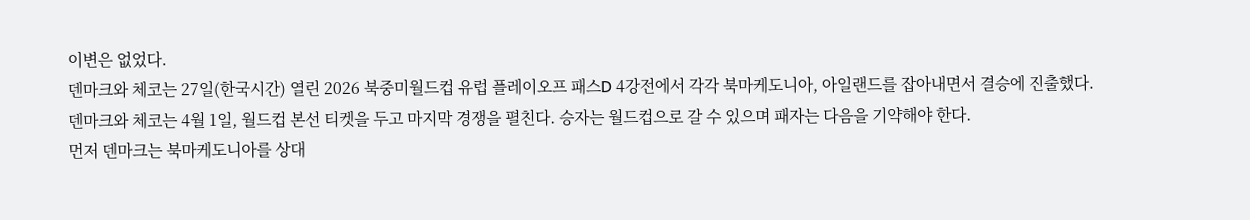이변은 없었다.
덴마크와 체코는 27일(한국시간) 열린 2026 북중미월드컵 유럽 플레이오프 패스D 4강전에서 각각 북마케도니아, 아일랜드를 잡아내면서 결승에 진출했다.
덴마크와 체코는 4월 1일, 월드컵 본선 티켓을 두고 마지막 경쟁을 펼친다. 승자는 월드컵으로 갈 수 있으며 패자는 다음을 기약해야 한다.
먼저 덴마크는 북마케도니아를 상대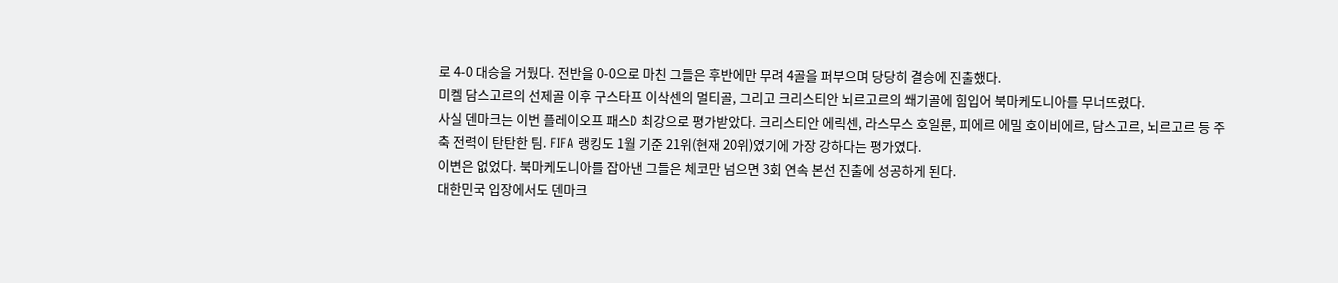로 4-0 대승을 거뒀다. 전반을 0-0으로 마친 그들은 후반에만 무려 4골을 퍼부으며 당당히 결승에 진출했다.
미켈 담스고르의 선제골 이후 구스타프 이삭센의 멀티골, 그리고 크리스티안 뇌르고르의 쐐기골에 힘입어 북마케도니아를 무너뜨렸다.
사실 덴마크는 이번 플레이오프 패스D 최강으로 평가받았다. 크리스티안 에릭센, 라스무스 호일룬, 피에르 에밀 호이비에르, 담스고르, 뇌르고르 등 주축 전력이 탄탄한 팀. FIFA 랭킹도 1월 기준 21위(현재 20위)였기에 가장 강하다는 평가였다.
이변은 없었다. 북마케도니아를 잡아낸 그들은 체코만 넘으면 3회 연속 본선 진출에 성공하게 된다.
대한민국 입장에서도 덴마크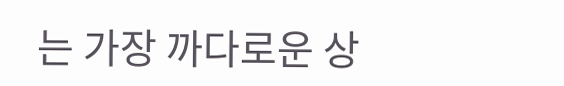는 가장 까다로운 상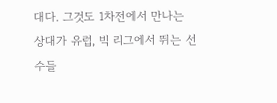대다. 그것도 1차전에서 만나는 상대가 유럽, 빅 리그에서 뛰는 선수들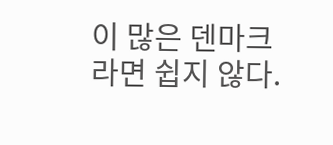이 많은 덴마크라면 쉽지 않다.